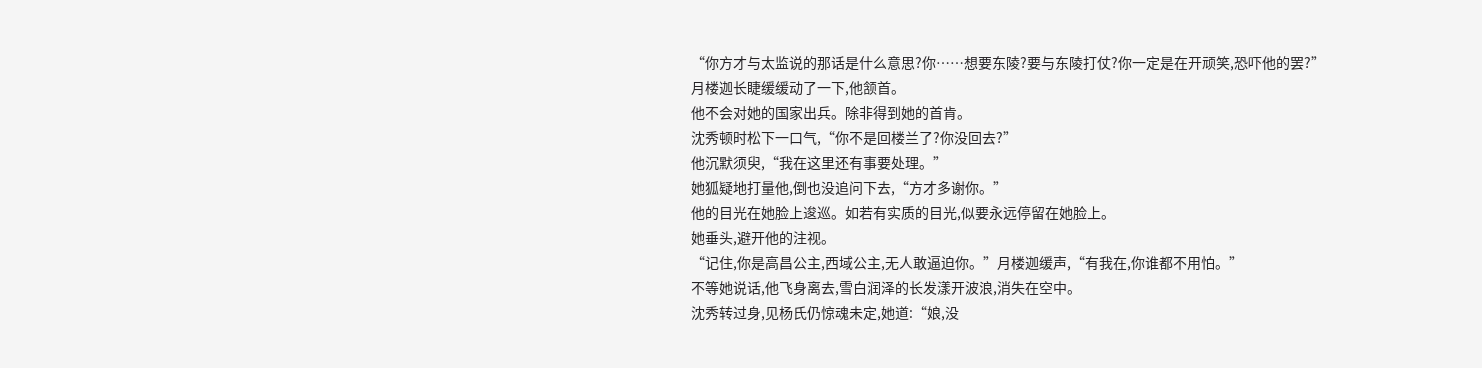“你方才与太监说的那话是什么意思?你……想要东陵?要与东陵打仗?你一定是在开顽笑,恐吓他的罢?”
月楼迦长睫缓缓动了一下,他颔首。
他不会对她的国家出兵。除非得到她的首肯。
沈秀顿时松下一口气,“你不是回楼兰了?你没回去?”
他沉默须臾,“我在这里还有事要处理。”
她狐疑地打量他,倒也没追问下去,“方才多谢你。”
他的目光在她脸上逡巡。如若有实质的目光,似要永远停留在她脸上。
她垂头,避开他的注视。
“记住,你是高昌公主,西域公主,无人敢逼迫你。”月楼迦缓声,“有我在,你谁都不用怕。”
不等她说话,他飞身离去,雪白润泽的长发漾开波浪,消失在空中。
沈秀转过身,见杨氏仍惊魂未定,她道:“娘,没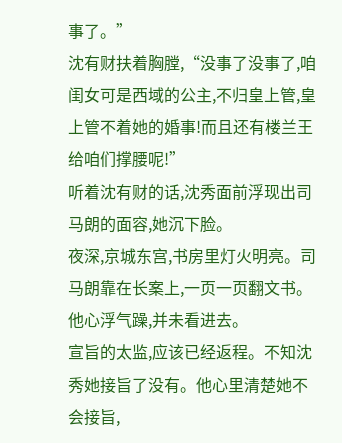事了。”
沈有财扶着胸膛,“没事了没事了,咱闺女可是西域的公主,不归皇上管,皇上管不着她的婚事!而且还有楼兰王给咱们撑腰呢!”
听着沈有财的话,沈秀面前浮现出司马朗的面容,她沉下脸。
夜深,京城东宫,书房里灯火明亮。司马朗靠在长案上,一页一页翻文书。
他心浮气躁,并未看进去。
宣旨的太监,应该已经返程。不知沈秀她接旨了没有。他心里清楚她不会接旨,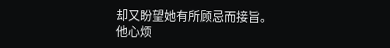却又盼望她有所顾忌而接旨。
他心烦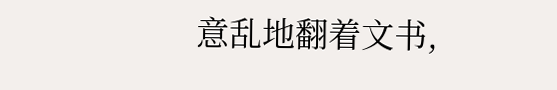意乱地翻着文书,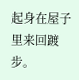起身在屋子里来回踱步。